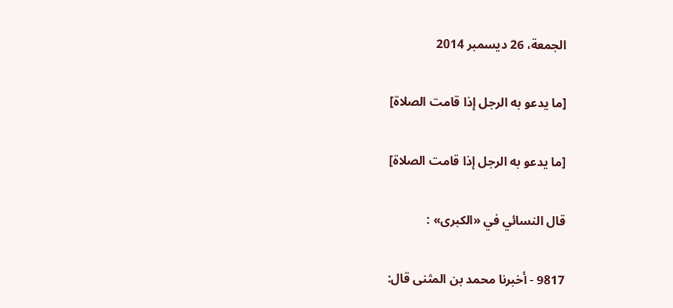الجمعة، 26 ديسمبر 2014

[ما يدعو به الرجل إذا قامت الصلاة]

[ما يدعو به الرجل إذا قامت الصلاة]

قال النسائي في «الكبرى» :

9817 - أخبرنا محمد بن المثنى قال: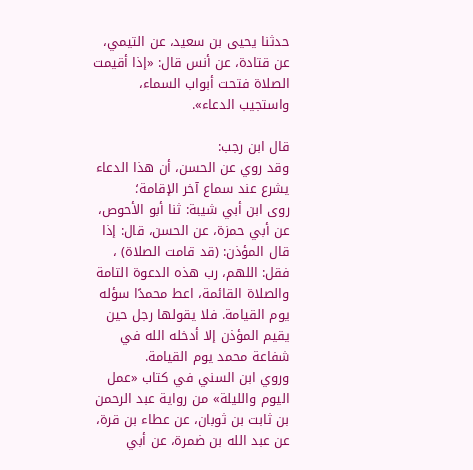حدثنا يحيى بن سعيد، عن التيمي، عن قتادة، عن أنس قال: «إذا أقيمت الصلاة فتحت أبواب السماء، واستجيب الدعاء».

قال ابن رجب:
وقد روي عن الحسن، أن هذا الدعاء يشرع عند سماع آخر الإقامة؛
روى ابن أبي شيبة: ثنا أبو الأحوص، عن أبي حمزة، عن الحسن، قال: إذا قال المؤذن: (قد قامت الصلاة) ، فقل: اللهم، رب هذه الدعوة التامة والصلاة القائمة، اعط محمدًا سؤله يوم القيامة. فلا يقولها رجل حين يقيم المؤذن إلا أدخله الله في شفاعة محمد يوم القيامة.
وروي ابن السني في كتاب «عمل اليوم والليلة» من رواية عبد الرحمن بن ثابت بن ثوبان، عن عطاء بن قرة، عن عبد الله بن ضمرة، عن أبي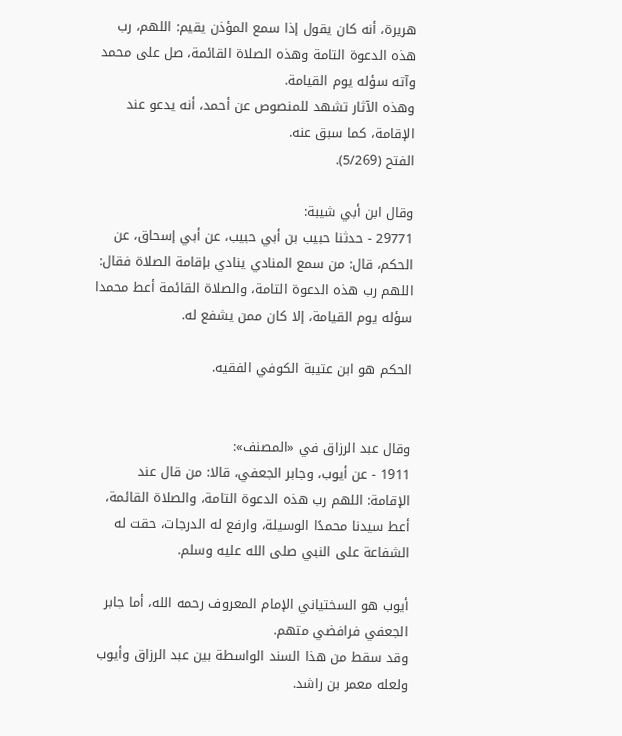هريرة، أنه كان يقول إذا سمع المؤذن يقيم: اللهم، رب هذه الدعوة التامة وهذه الصلاة القائمة، صل على محمد وآته سؤله يوم القيامة.
وهذه الآثار تشهد للمنصوص عن أحمد، أنه يدعو عند الإقامة، كما سبق عنه.
الفتح (5/269).

وقال ابن أبي شيبة:
29771 - حدثنا حبيب بن أبي حبيب، عن أبي إسحاق، عن الحكم، قال: من سمع المنادي ينادي بإقامة الصلاة فقال: اللهم رب هذه الدعوة التامة، والصلاة القائمة أعط محمدا سؤله يوم القيامة، إلا كان ممن يشفع له.

الحكم هو ابن عتيبة الكوفي الفقيه.


وقال عبد الرزاق في «المصنف»:
1911 - عن أيوب، وجابر الجعفي، قالا: من قال عند الإقامة: اللهم رب هذه الدعوة التامة، والصلاة القائمة، أعط سيدنا محمدًا الوسيلة، وارفع له الدرجات، حقت له الشفاعة على النبي صلى الله عليه وسلم.

أيوب هو السختياني الإمام المعروف رحمه الله، أما جابر الجعفي فرافضي متهم.
وقد سقط من هذا السند الواسطة بين عبد الرزاق وأيوب ولعله معمر بن راشد.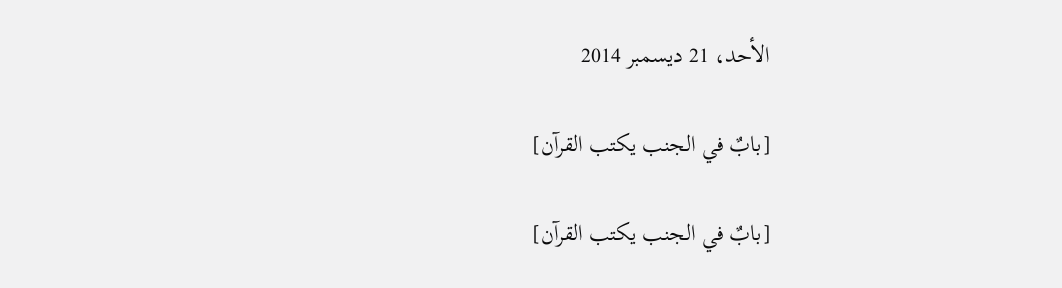الأحد، 21 ديسمبر 2014

[بابٌ في الجنب يكتب القرآن]

[بابٌ في الجنب يكتب القرآن]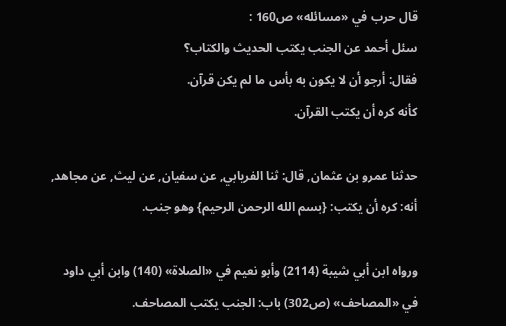قال حرب في «مسائله» ص160 :
سئل أحمد عن الجنب يكتب الحديث والكتاب؟
فقال: أرجو أن لا يكون به بأس ما لم يكن قرآن.
كأنه كره أن يكتب القرآن.

حدثنا عمرو بن عثمان, قال: ثنا الفريابي, عن سفيان, عن ليث, عن مجاهد, أنه: كره أن يكتب: {بسم الله الرحمن الرحيم} وهو جنب.

ورواه ابن أبي شيبة (2114) وأبو نعيم في «الصلاة» (140) وابن أبي داود في «المصاحف» (ص302) باب: الجنب يكتب المصاحف.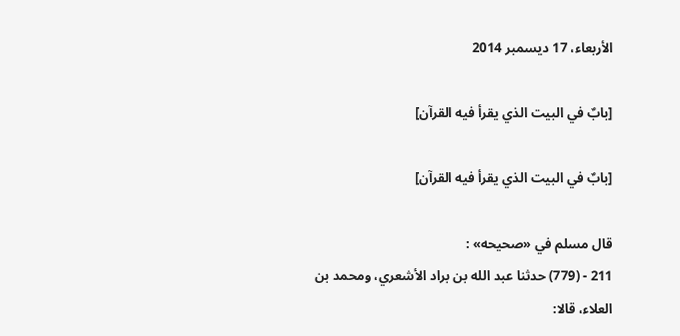الأربعاء، 17 ديسمبر 2014

[بابٌ في البيت الذي يقرأ فيه القرآن]

[بابٌ في البيت الذي يقرأ فيه القرآن]

قال مسلم في «صحيحه» :
211 - (779) حدثنا عبد الله بن براد الأشعري، ومحمد بن العلاء، قالا: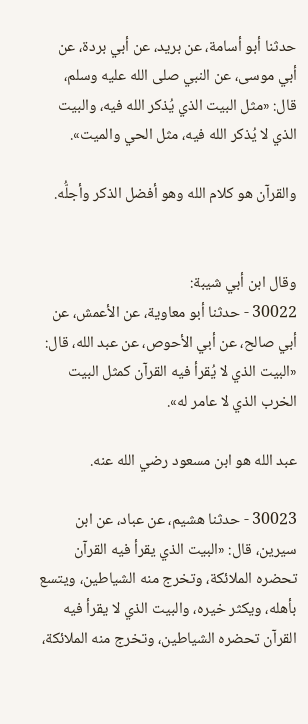حدثنا أبو أسامة، عن بريد، عن أبي بردة، عن أبي موسى، عن النبي صلى الله عليه وسلم، قال: «مثل البيت الذي يُذكر الله فيه، والبيت الذي لا يُذكر الله فيه، مثل الحي والميت».

والقرآن هو كلام الله وهو أفضل الذكر وأجلُّه.


وقال ابن أبي شيبة:
30022 - حدثنا أبو معاوية، عن الأعمش، عن أبي صالح، عن أبي الأحوص، عن عبد الله، قال: «البيت الذي لا يُقرأ فيه القرآن كمثل البيت الخرب الذي لا عامر له».

عبد الله هو ابن مسعود رضي الله عنه.

30023 - حدثنا هشيم، عن عباد، عن ابن سيرين، قال: «البيت الذي يقرأ فيه القرآن تحضره الملائكة، وتخرج منه الشياطين، ويتسع بأهله، ويكثر خيره، والبيت الذي لا يقرأ فيه القرآن تحضره الشياطين، وتخرج منه الملائكة،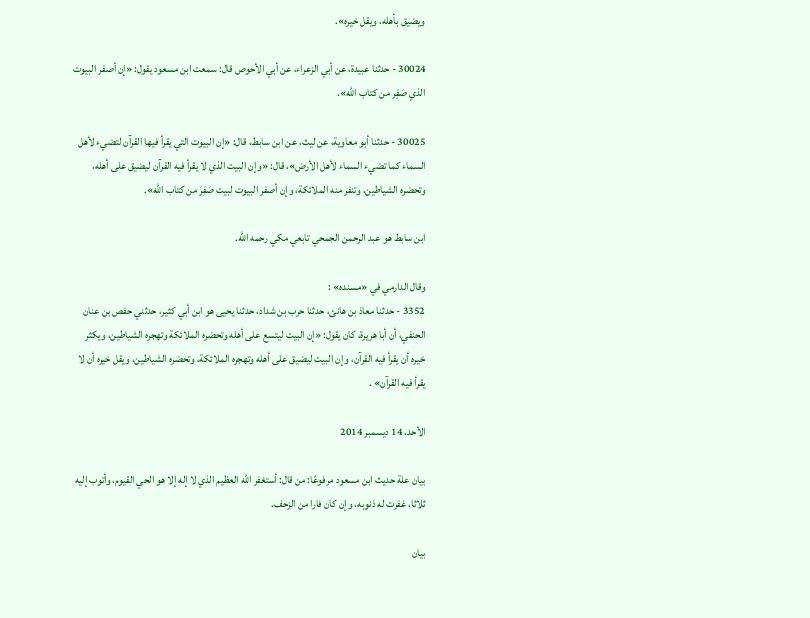ويضيق بأهله، ويقل خيره».

30024 - حدثنا عبيدة، عن أبي الزعراء، عن أبي الأحوص قال: سمعت ابن مسعود يقول: «إن أصفر البيوت الذي صَفِر من كتاب الله».

30025 - حدثنا أبو معاوية، عن ليث، عن ابن سابط، قال: «إن البيوت التي يقرأ فيها القرآن لتضيء لأهل السماء كما تضيء السماء لأهل الأرض»، قال: «وإن البيت الذي لا يقرأ فيه القرآن ليضيق على أهله، وتحضره الشياطين، وتنفر منه الملائكة، وإن أصفر البيوت لبيت صَفِرَ من كتاب الله».

ابن سابط هو عبد الرحمن الجمحي تابعي مكي رحمه الله.

وقال الدارمي في «مسنده» :
3352 - حدثنا معاذ بن هانئ، حدثنا حرب بن شداد، حدثنا يحيى هو ابن أبي كثير، حدثني حفص بن عنان الحنفي، أن أبا هريرة، كان يقول: «إن البيت ليتسع على أهله وتحضره الملائكة وتهجره الشياطين، ويكثر خيره أن يقرأ فيه القرآن، وإن البيت ليضيق على أهله وتهجره الملائكة، وتحضره الشياطين، ويقل خيره أن لا يقرأ فيه القرآن» .

الأحد، 14 ديسمبر 2014

بيان علة حديث ابن مسعود مرفوعًا: من قال: أستغفر الله العظيم الذي لا إله إلا هو الحي القيوم، وأتوب إليه ثلاثا، غفرت له ذنوبه، وإن كان فارا من الزحف.

بيان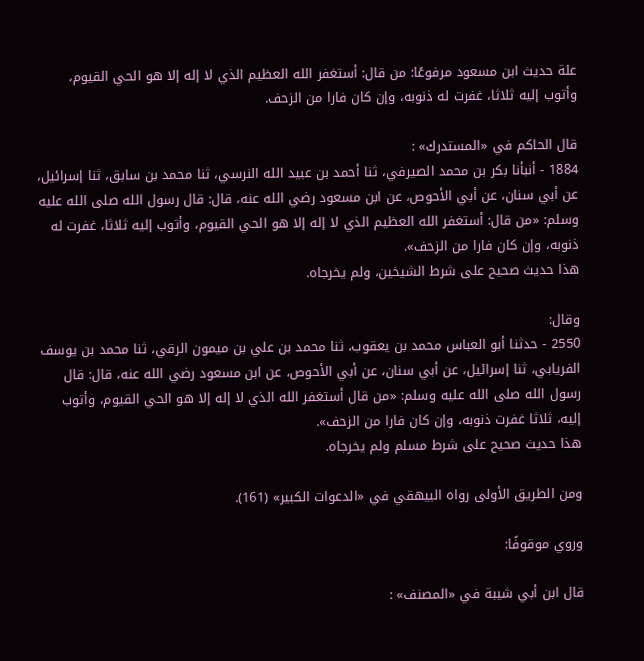علة حديث ابن مسعود مرفوعًا: من قال: أستغفر الله العظيم الذي لا إله إلا هو الحي القيوم، وأتوب إليه ثلاثا، غفرت له ذنوبه، وإن كان فارا من الزحف.

قال الحاكم في «المستدرك» :
1884 - أنبأنا بكر بن محمد الصيرفي، ثنا أحمد بن عبيد الله النرسي، ثنا محمد بن سابق، ثنا إسرائيل، عن أبي سنان، عن أبي الأحوص، عن ابن مسعود رضي الله عنه، قال: قال رسول الله صلى الله عليه وسلم: «من قال: أستغفر الله العظيم الذي لا إله إلا هو الحي القيوم، وأتوب إليه ثلاثا، غفرت له ذنوبه، وإن كان فارا من الزحف».
هذا حديث صحيح على شرط الشيخين، ولم يخرجاه.

وقال:
2550 - حدثنا أبو العباس محمد بن يعقوب، ثنا محمد بن علي بن ميمون الرقي، ثنا محمد بن يوسف الفريابي، ثنا إسرائيل، عن أبي سنان، عن أبي الأحوص، عن ابن مسعود رضي الله عنه، قال: قال رسول الله صلى الله عليه وسلم: «من قال أستغفر الله الذي لا إله إلا هو الحي القيوم، وأتوب إليه، ثلاثا غفرت ذنوبه، وإن كان فارا من الزحف».
هذا حديث صحيح على شرط مسلم ولم يخرجاه.

ومن الطريق الأولى رواه البيهقي في «الدعوات الكبير» (161).

وروي موقوفًا:

قال ابن أبي شيبة في «المصنف» :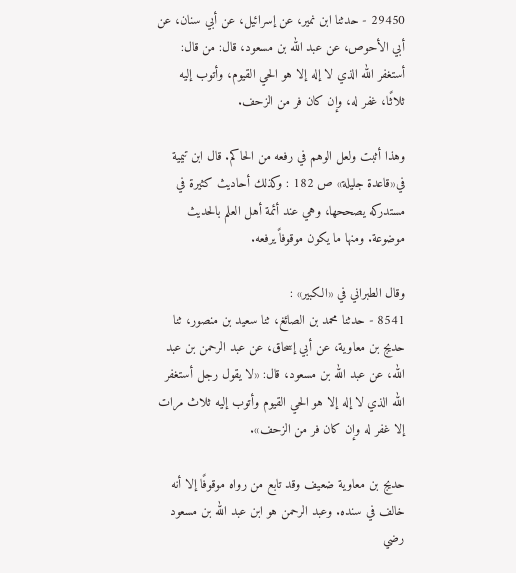29450 - حدثنا ابن نمير، عن إسرائيل، عن أبي سنان، عن أبي الأحوص، عن عبد الله بن مسعود، قال: من قال: أستغفر الله الذي لا إله إلا هو الحي القيوم، وأتوب إليه ثلاثًا، غفر له، وإن كان فر من الزحف.

وهذا أثبت ولعل الوهم في رفعه من الحاكم. قال ابن تيمية في«قاعدة جليلة» ص 182 : وكذلك أحاديث كثيرة في مستدركه يصححها، وهي عند أئمة أهل العلم بالحديث موضوعة. ومنها ما يكون موقوفاً يرفعه.

وقال الطبراني في «الكبير» :
8541 - حدثنا محمد بن الصائغ، ثنا سعيد بن منصور، ثنا حديج بن معاوية، عن أبي إسحاق، عن عبد الرحمن بن عبد الله، عن عبد الله بن مسعود، قال: «لا يقول رجل أستغفر الله الذي لا إله إلا هو الحي القيوم وأتوب إليه ثلاث مرات إلا غفر له وإن كان فر من الزحف».

حديج بن معاوية ضعيف وقد تابع من رواه موقوفًا إلا أنه خالف في سنده. وعبد الرحمن هو ابن عبد الله بن مسعود رضي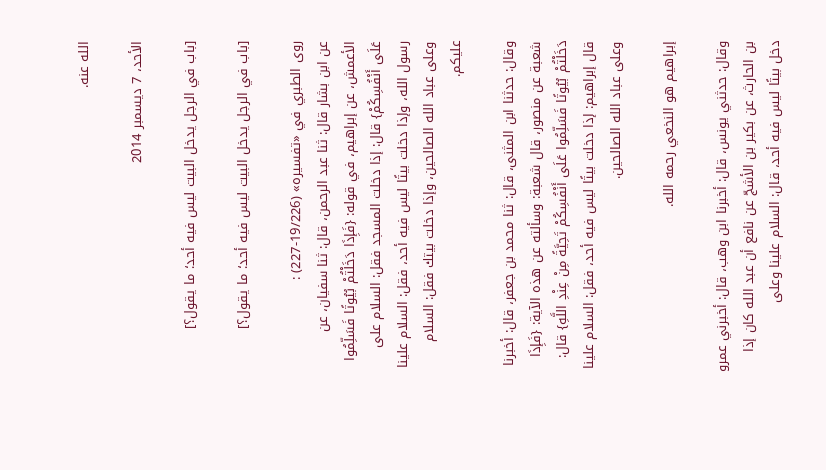الله عنه.

الأحد، 7 ديسمبر 2014

[باب في الرجل يدخل البيت ليس فيه أحد؛ ما يقول؟]

[باب في الرجل يدخل البيت ليس فيه أحد؛ ما يقول؟]

روى الطبري في «تفسيره» (19/226-227) :
عن ابن بشار قال: ثنا عبد الرحمن، قال: ثنا سفيان، عن الأعمش، عن إبراهيم، في قوله: {فَإِذَا دَخَلْتُمْ بُيُوتًا فَسَلِّمُوا عَلَى أَنْفُسِكُمْ} قال: إذا دخلت المسجد فقل: السلام على رسول الله، وإذا دخلت بيتًا ليس فيه أحد، فقل: السلام علينا وعلى عباد الله الصالحين، وإذا دخلت بيتك فقل: السلام عليكم.

وقال: حدثنا ابن المثنى، قال: ثنا محمد بن جعفر، قال: أخبرنا شعبة عن منصور، قال شعبة: وسألته عن هذه الآية: {فَإِذَا دَخَلْتُمْ بُيُوتًا فَسَلِّمُوا عَلَى أَنْفُسِكُمْ تَحِيَّةً مِنْ عِنْدِ اللَّهِ} قال: قال إبراهيم: إذا دخلت بيتًا ليس فيه أحد، فقل: السلام علينا وعلى عباد الله الصالحين.

إبراهيم هو النخعي رحمه الله.

وقال: حدثني يونس، قال: أخبرنا ابن وهب، قال: أخبرني عمرو بن الحارث، عن بكير بن الأشجّ عن نافع أن عبد الله كان إذا دخل بيتًا ليس فيه أحد، قال: السلام علينا وعلى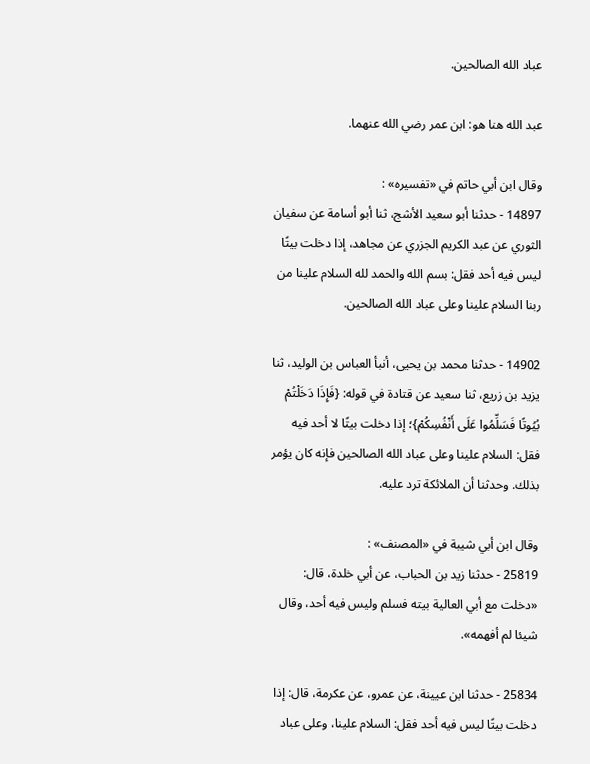عباد الله الصالحين.

عبد الله هنا هو: ابن عمر رضي الله عنهما.

وقال ابن أبي حاتم في «تفسيره» :
14897 - حدثنا أبو سعيد الأشج، ثنا أبو أسامة عن سفيان الثوري عن عبد الكريم الجزري عن مجاهد، إذا دخلت بيتًا ليس فيه أحد فقل: بسم الله والحمد لله السلام علينا من ربنا السلام علينا وعلى عباد الله الصالحين.

14902 - حدثنا محمد بن يحيى، أنبأ العباس بن الوليد، ثنا يزيد بن زريع، ثنا سعيد عن قتادة في قوله: {فَإِذَا دَخَلْتُمْ بُيُوتًا فَسَلِّمُوا عَلَى أَنْفُسِكُمْ}؛ إذا دخلت بيتًا لا أحد فيه فقل: السلام علينا وعلى عباد الله الصالحين فإنه كان يؤمر بذلك. وحدثنا أن الملائكة ترد عليه.

وقال ابن أبي شيبة في «المصنف» :
25819 - حدثنا زيد بن الحباب، عن أبي خلدة، قال: «دخلت مع أبي العالية بيته فسلم وليس فيه أحد، وقال شيئا لم أفهمه».

25834 - حدثنا ابن عيينة، عن عمرو، عن عكرمة، قال: إذا دخلت بيتًا ليس فيه أحد فقل: السلام علينا، وعلى عباد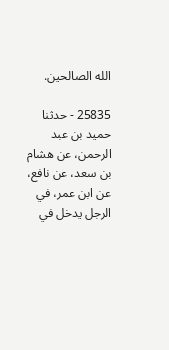الله الصالحين.

25835 - حدثنا حميد بن عبد الرحمن، عن هشام بن سعد، عن نافع، عن ابن عمر، في الرجل يدخل في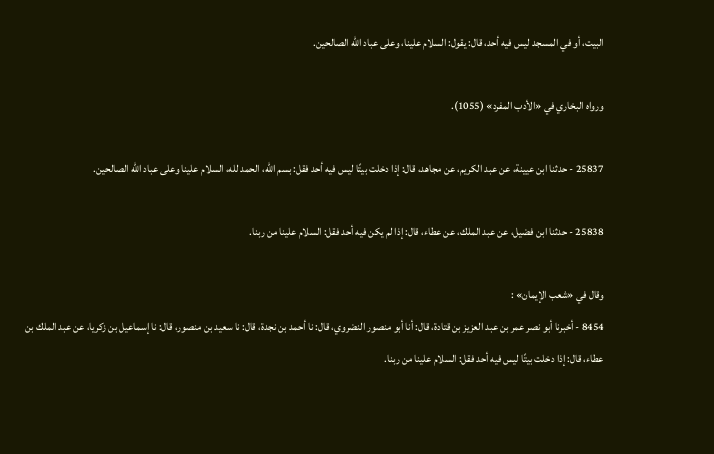البيت، أو في المسجد ليس فيه أحد، قال: يقول: السلام علينا، وعلى عباد الله الصالحين.

ورواه البخاري في «الأدب المفرد» (1055).

25837 - حدثنا ابن عيينة، عن عبد الكريم، عن مجاهد، قال: إذا دخلت بيتًا ليس فيه أحد فقل: بسم الله، الحمد لله، السلام علينا وعلى عباد الله الصالحين.

25838 - حدثنا ابن فضيل، عن عبد الملك، عن عطاء، قال: إذا لم يكن فيه أحد فقل: السلام علينا من ربنا.

وقال في «شعب الإيمان» :
8454 - أخبرنا أبو نصر عمر بن عبد العزيز بن قتادة، قال: أنا أبو منصور النضروي، قال: نا أحمد بن نجدة، قال: نا سعيد بن منصور، قال: نا إسماعيل بن زكريا، عن عبد الملك بن عطاء، قال: إذا دخلت بيتًا ليس فيه أحد فقل: السلام علينا من ربنا.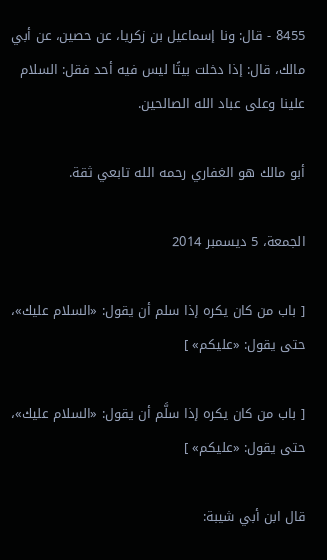8455 - قال: ونا إسماعيل بن زكريا، عن حصين، عن أبي مالك، قال: إذا دخلت بيتًا ليس فيه أحد فقل: السلام علينا وعلى عباد الله الصالحين.

أبو مالك هو الغفاري رحمه الله تابعي ثقة.

الجمعة، 5 ديسمبر 2014

[ باب من كان يكره إذا سلم أن يقول: «السلام عليك»، حتى يقول: «عليكم» ]

[ باب من كان يكره إذا سلَّم أن يقول: «السلام عليك»، حتى يقول: «عليكم» ]

قال ابن أبي شيبة: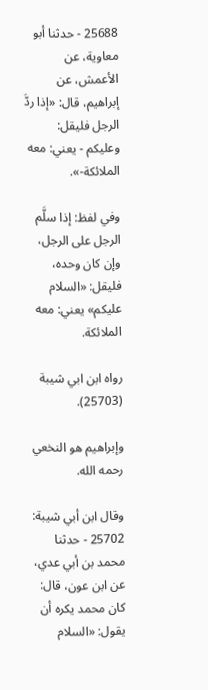25688 - حدثنا أبو معاوية، عن الأعمش، عن إبراهيم، قال: «إذا ردَّ الرجل فليقل: وعليكم - يعني: معه الملائكة-».

وفي لفظ: إذا سلَّم الرجل على الرجل، وإن كان وحده، فليقل: «السلام عليكم» يعني: معه الملائكة.

رواه ابن ابي شيبة (25703).

وإبراهيم هو النخعي رحمه الله.

وقال ابن أبي شيبة:
25702 - حدثنا محمد بن أبي عدي، عن ابن عون، قال: كان محمد يكره أن يقول: «السلام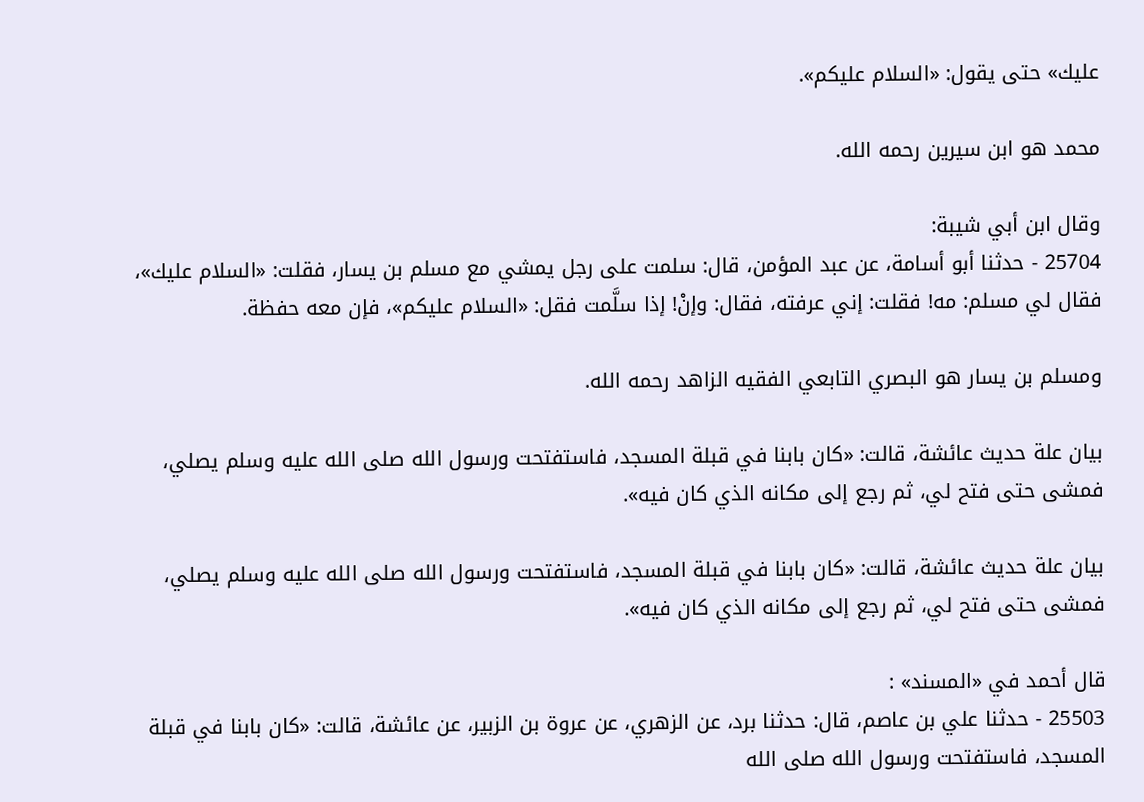عليك» حتى يقول: «السلام عليكم».

محمد هو ابن سيرين رحمه الله.

وقال ابن أبي شيبة:
25704 - حدثنا أبو أسامة، عن عبد المؤمن، قال: سلمت على رجل يمشي مع مسلم بن يسار، فقلت: «السلام عليك»، فقال لي مسلم: مه! فقلت: إني عرفته، فقال: وإنْ! إذا سلَّمت فقل: «السلام عليكم»، فإن معه حفظة.

ومسلم بن يسار هو البصري التابعي الفقيه الزاهد رحمه الله.

بيان علة حديث عائشة، قالت: «كان بابنا في قبلة المسجد، فاستفتحت ورسول الله صلى الله عليه وسلم يصلي، فمشى حتى فتح لي، ثم رجع إلى مكانه الذي كان فيه».

بيان علة حديث عائشة، قالت: «كان بابنا في قبلة المسجد، فاستفتحت ورسول الله صلى الله عليه وسلم يصلي، فمشى حتى فتح لي، ثم رجع إلى مكانه الذي كان فيه».

قال أحمد في «المسند» :
25503 - حدثنا علي بن عاصم، قال: حدثنا برد، عن الزهري، عن عروة بن الزبير، عن عائشة، قالت: «كان بابنا في قبلة المسجد، فاستفتحت ورسول الله صلى الله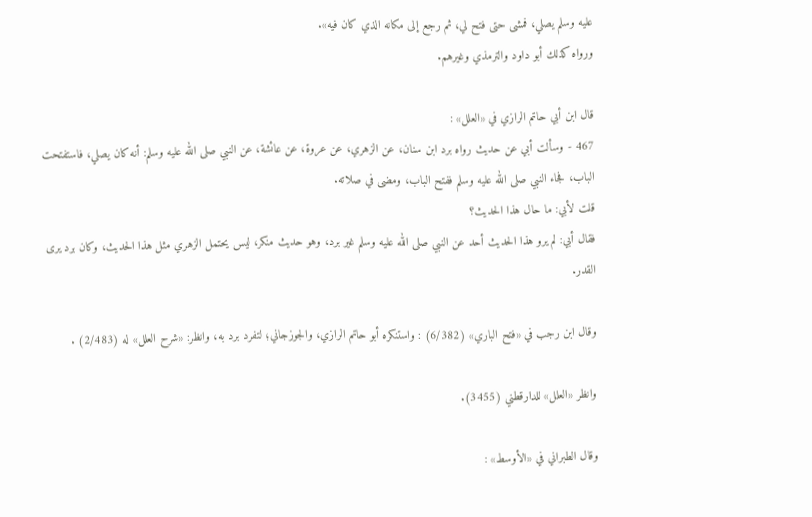عليه وسلم يصلي، فمشى حتى فتح لي، ثم رجع إلى مكانه الذي كان فيه».
ورواه كذلك أبو داود والترمذي وغيرهم.

قال ابن أبي حاتم الرازي في «العلل» :
467 - وسألت أبي عن حديث رواه برد ابن سنان، عن الزهري، عن عروة، عن عائشة، عن النبي صلى الله عليه وسلم: أنه كان يصلي، فاستفتحت الباب، فجاء النبي صلى الله عليه وسلم ففتح الباب، ومضى في صلاته.
قلت لأبي: ما حال هذا الحديث؟
فقال أبي: لم يرو هذا الحديث أحد عن النبي صلى الله عليه وسلم غير برد، وهو حديث منكر، ليس يحتمل الزهري مثل هذا الحديث، وكان برد يرى القدر.

وقال ابن رجب في «فتح الباري» (6/382) : واستنكره أبو حاتم الرازي، والجوزجاني؛ لتفرد برد به، وانظر: «شرح العلل» له (2/483) .

وانظر «العلل» للدارقطني (3455).

وقال الطبراني في «الأوسط» :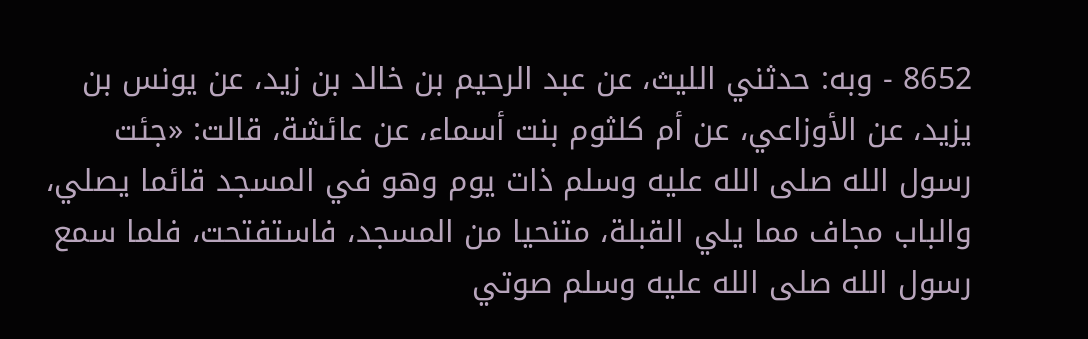8652 - وبه: حدثني الليث، عن عبد الرحيم بن خالد بن زيد، عن يونس بن يزيد، عن الأوزاعي، عن أم كلثوم بنت أسماء، عن عائشة، قالت: «جئت رسول الله صلى الله عليه وسلم ذات يوم وهو في المسجد قائما يصلي، والباب مجاف مما يلي القبلة، متنحيا من المسجد، فاستفتحت، فلما سمع رسول الله صلى الله عليه وسلم صوتي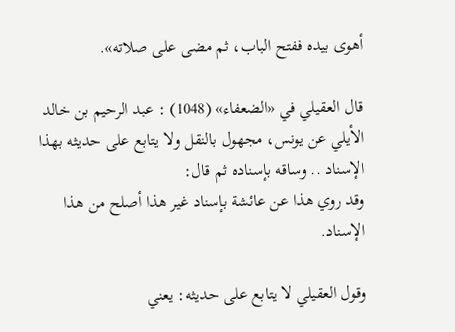أهوى بيده ففتح الباب، ثم مضى على صلاته».

قال العقيلي في «الضعفاء» (1048) : عبد الرحيم بن خالد الأيلي عن يونس، مجهول بالنقل ولا يتابع على حديثه بهذا الإسناد .. وساقه بإسناده ثم قال:
وقد روي هذا عن عائشة بإسناد غير هذا أصلح من هذا الإسناد.

وقول العقيلي لا يتابع على حديثه: يعني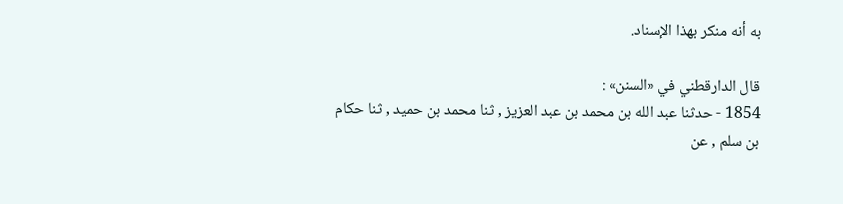به أنه منكر بهذا الإسناد.

قال الدارقطني في «السنن» :
1854 - حدثنا عبد الله بن محمد بن عبد العزيز , ثنا محمد بن حميد , ثنا حكام بن سلم , عن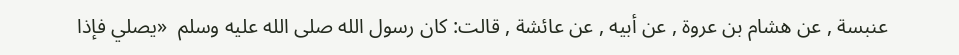عنبسة , عن هشام بن عروة , عن أبيه , عن عائشة , قالت: كان رسول الله صلى الله عليه وسلم  «يصلي فإذا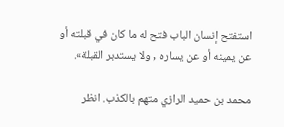استفتح إنسان الباب فتح له ما كان في قبلته أو عن يمينه أو عن يساره , ولا يستدبر القبلة».

محمد بن حميد الرازي متهم بالكذب. انظر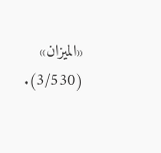«الميزان» (3/530).